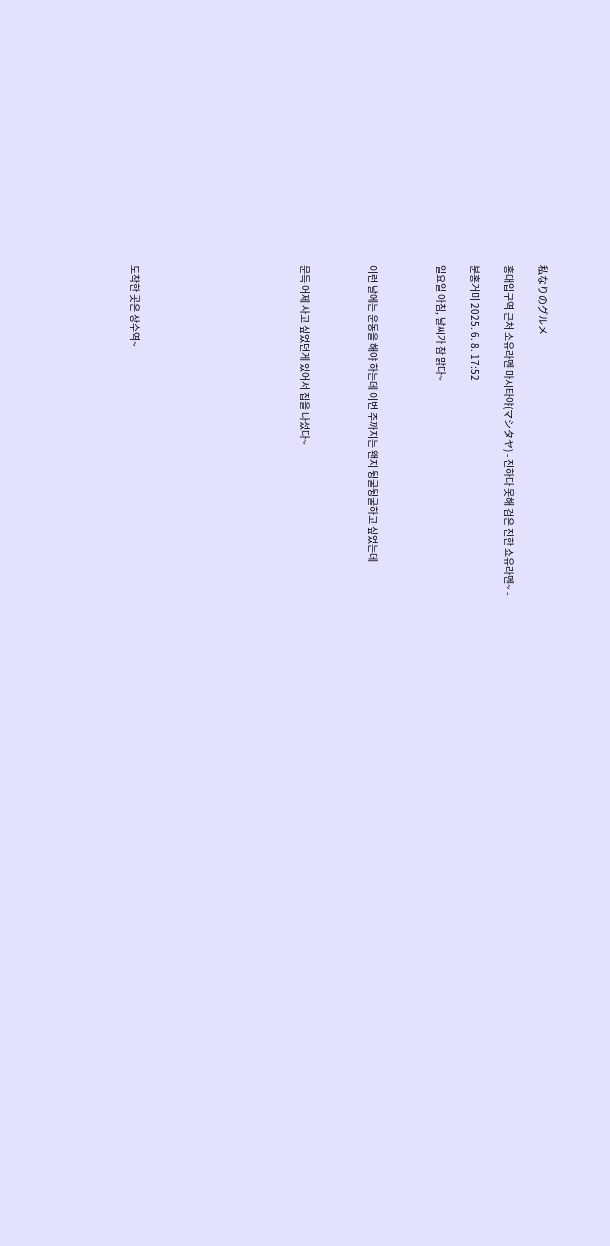私なりのグルメ

홍대입구역 근처 소유라멘 마시타야(マシタヤ) - 진하다 못해 검은 진한 쇼유라멘~ -

분홍거미 2025. 6. 8. 17:52

일요일 아침, 날씨가 참 맑다~



이런 날에는 운동을 해야 하는데 이번 주까지는 왠지 뒹굴뒹굴하고 싶었는데



문득 어제 사고 싶었던게 있어서 집을 나섰다~









도착한 곳은 상수역~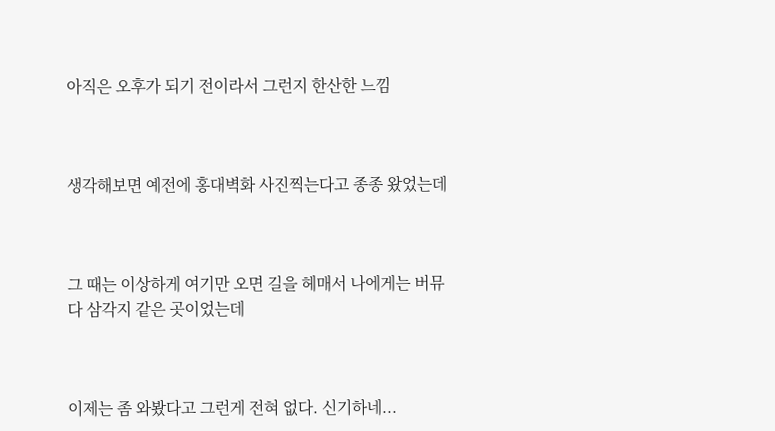아직은 오후가 되기 전이라서 그런지 한산한 느낌



생각해보면 예전에 홍대벽화 사진찍는다고 종종 왔었는데



그 때는 이상하게 여기만 오면 길을 헤매서 나에게는 버뮤다 삼각지 같은 곳이었는데



이제는 좀 와봤다고 그런게 전혀 없다. 신기하네...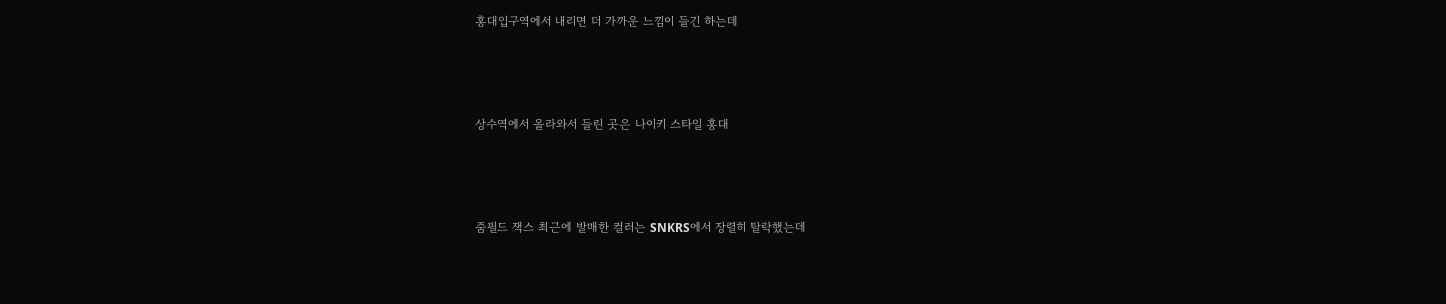홍대입구역에서 내리면 더 가까운 느낌이 들긴 하는데



상수역에서 올라와서 들린 곳은 나이키 스타일 홍대



줌필드 잭스 최근에 발매한 컬러는 SNKRS에서 장렬히 탈락했는데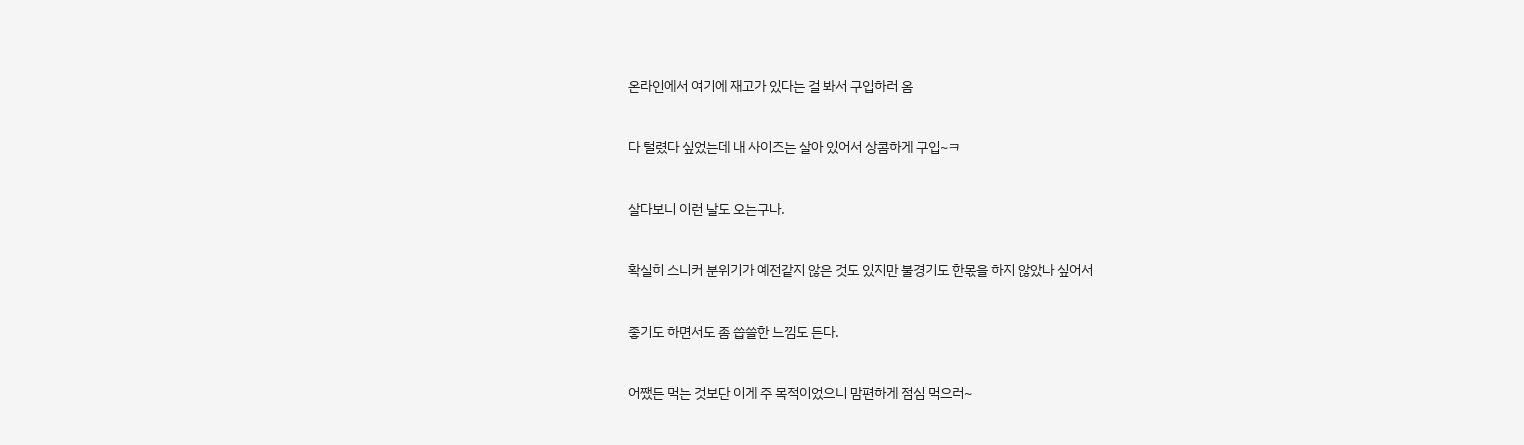온라인에서 여기에 재고가 있다는 걸 봐서 구입하러 옴



다 털렸다 싶었는데 내 사이즈는 살아 있어서 상콤하게 구입~ㅋ



살다보니 이런 날도 오는구나.



확실히 스니커 분위기가 예전같지 않은 것도 있지만 불경기도 한몫을 하지 않았나 싶어서



좋기도 하면서도 좀 씁쓸한 느낌도 든다.



어쨌든 먹는 것보단 이게 주 목적이었으니 맘편하게 점심 먹으러~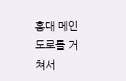홍대 메인도로를 거쳐서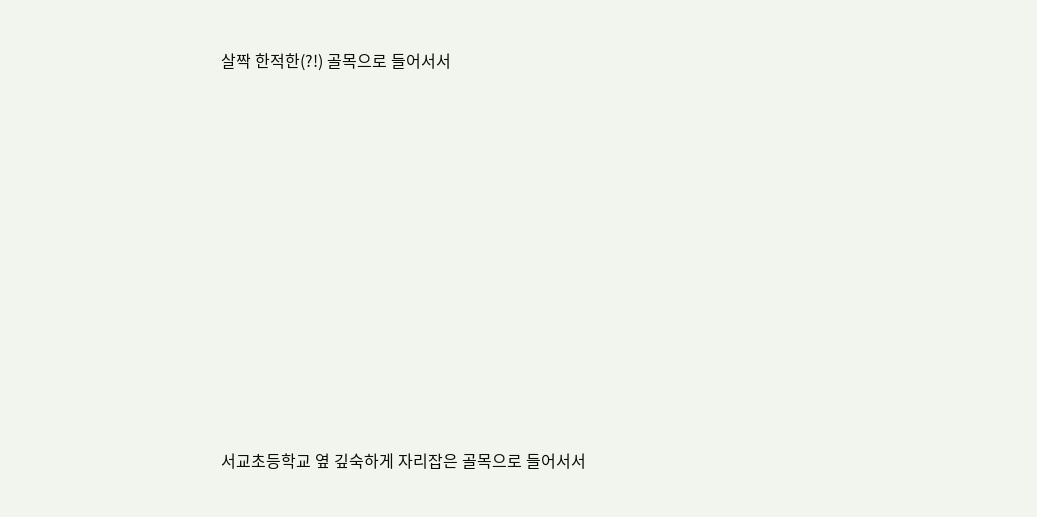살짝 한적한(?!) 골목으로 들어서서



















서교초등학교 옆 깊숙하게 자리잡은 골목으로 들어서서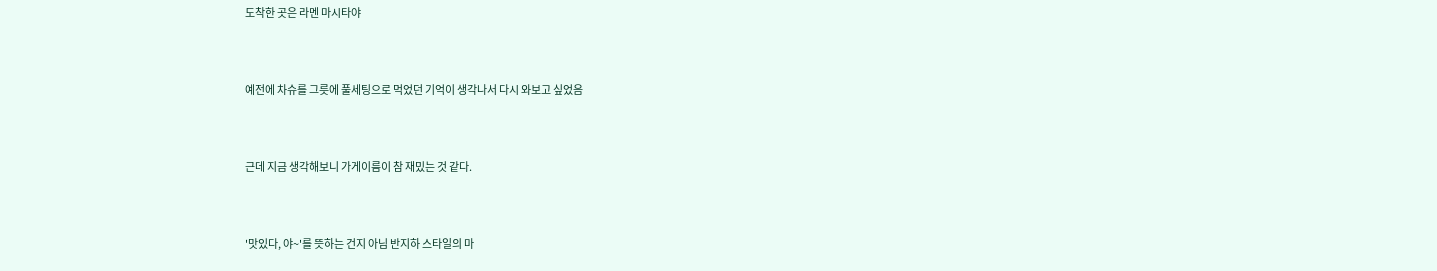도착한 곳은 라멘 마시타야



예전에 차슈를 그릇에 풀세팅으로 먹었던 기억이 생각나서 다시 와보고 싶었음



근데 지금 생각해보니 가게이름이 참 재밌는 것 같다.



'맛있다, 야~'를 뜻하는 건지 아님 반지하 스타일의 마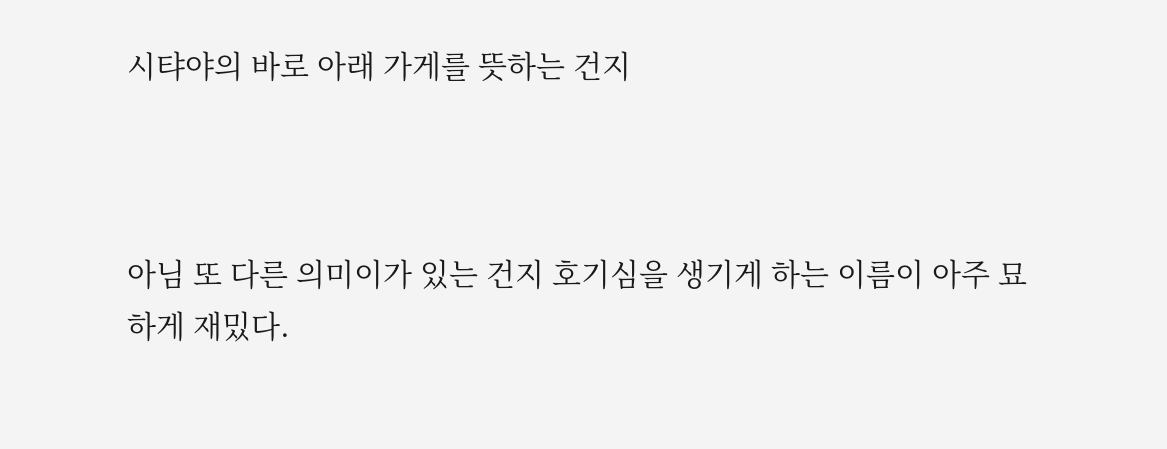시탸야의 바로 아래 가게를 뜻하는 건지



아님 또 다른 의미이가 있는 건지 호기심을 생기게 하는 이름이 아주 묘하게 재밌다.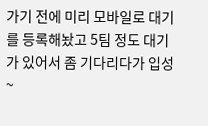가기 전에 미리 모바일로 대기를 등록해놨고 5팀 정도 대기가 있어서 좀 기다리다가 입성~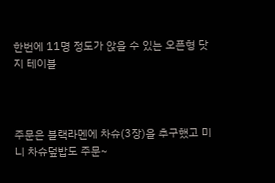한번에 11명 정도가 앉을 수 있는 오픈형 닷지 테이블



주문은 블랙라멘에 차슈(3장)을 추구했고 미니 차슈덮밥도 주문~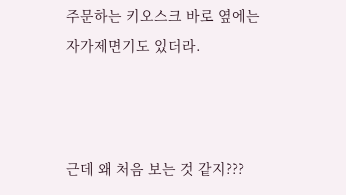주문하는 키오스크 바로 옆에는 자가제면기도 있더라.



근데 왜 처음 보는 것 같지???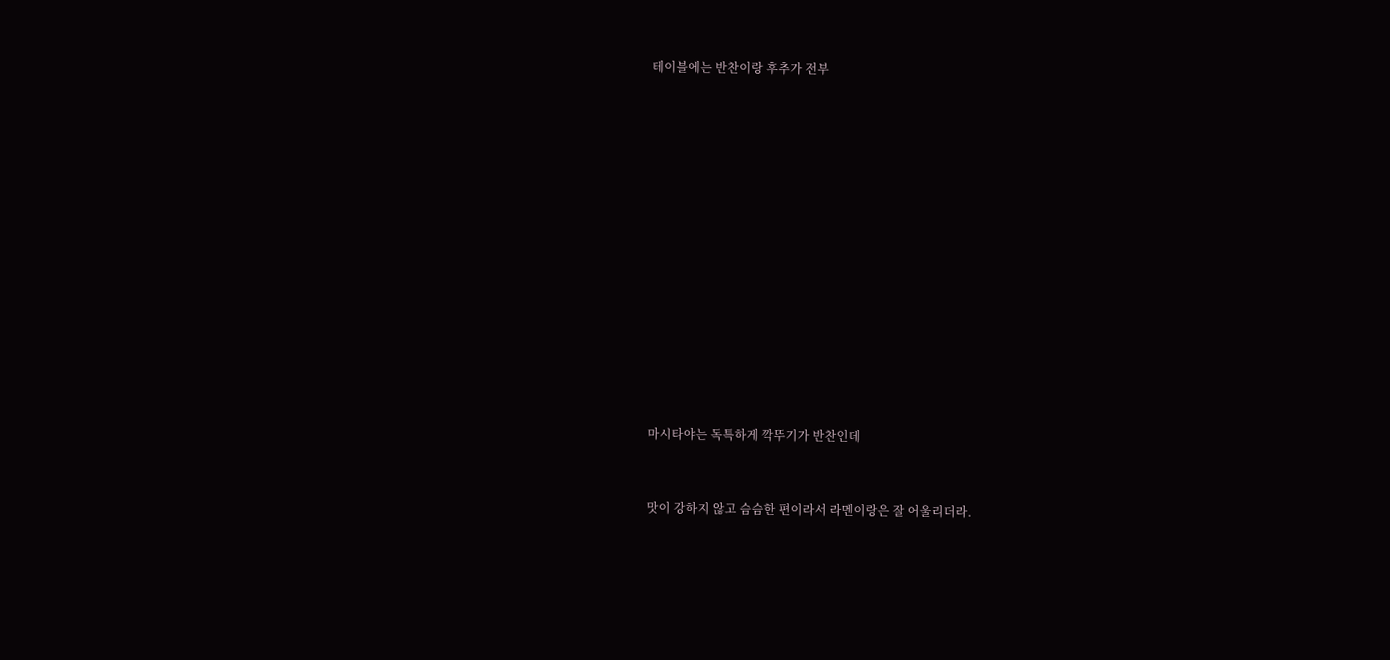테이블에는 반찬이랑 후추가 전부



















마시타야는 독특하게 깍뚜기가 반찬인데



맛이 강하지 않고 슴슴한 편이라서 라멘이랑은 잘 어울리더라.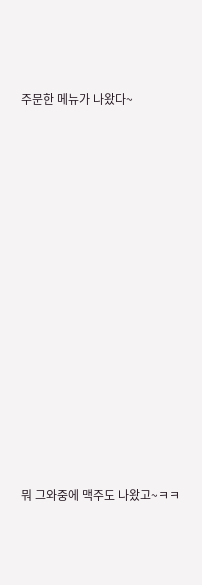주문한 메뉴가 나왔다~



















뭐 그와중에 맥주도 나왔고~ㅋㅋ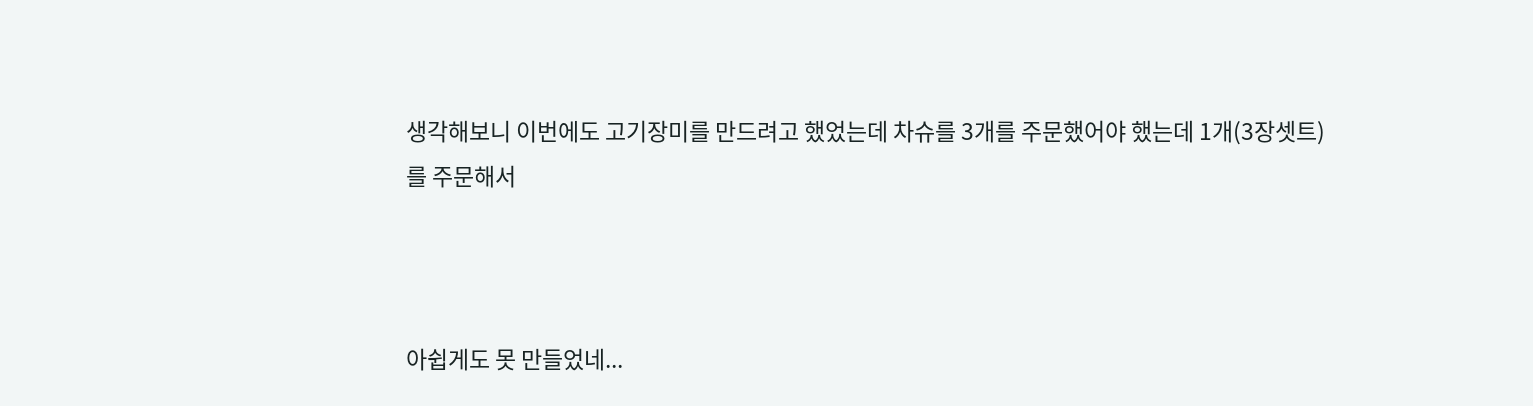생각해보니 이번에도 고기장미를 만드려고 했었는데 차슈를 3개를 주문했어야 했는데 1개(3장셋트)를 주문해서



아쉽게도 못 만들었네...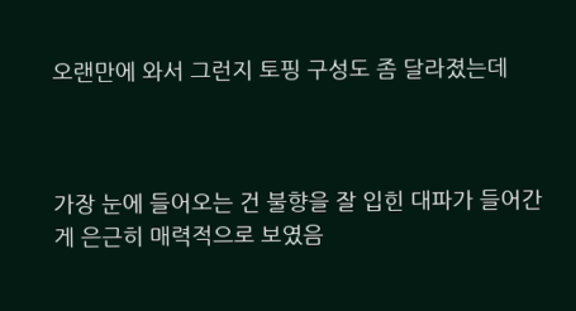오랜만에 와서 그런지 토핑 구성도 좀 달라졌는데



가장 눈에 들어오는 건 불향을 잘 입힌 대파가 들어간게 은근히 매력적으로 보였음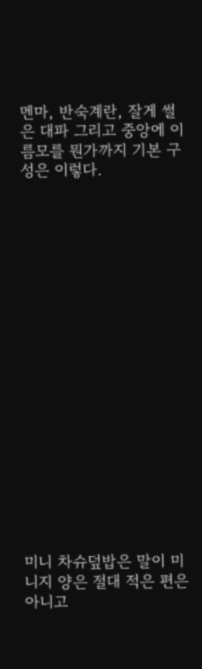멘마, 반숙계란, 잘게 썰은 대파 그리고 중앙에 이름모를 뭔가까지 기본 구성은 이렇다.



















미니 차슈덮밥은 말이 미니지 양은 절대 적은 편은 아니고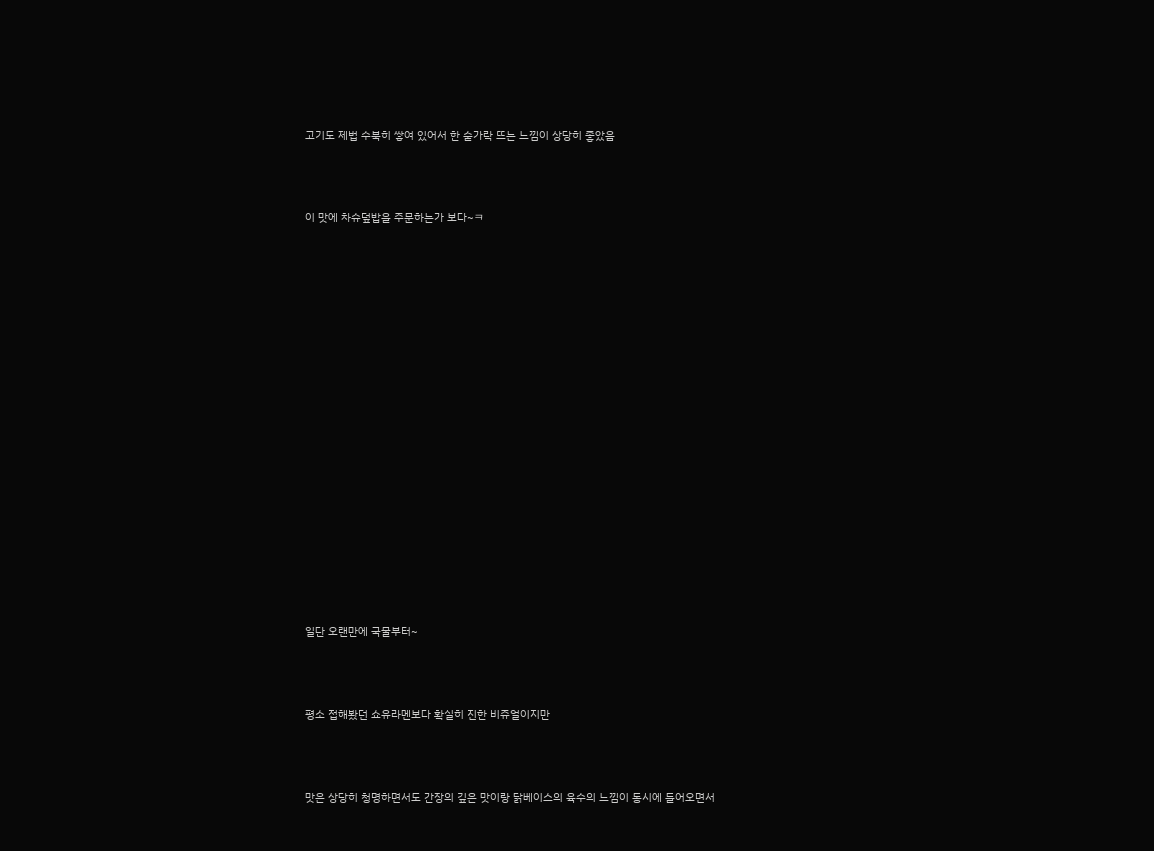고기도 제법 수북히 쌓여 있어서 한 숟가락 뜨는 느낌이 상당히 좋았음



이 맛에 차슈덮밥을 주문하는가 보다~ㅋ



















일단 오랜만에 국물부터~



평소 접해봤던 쇼유라멘보다 확실히 진한 비쥬얼이지만



맛은 상당히 청명하면서도 간장의 깊은 맛이랑 닭베이스의 육수의 느낌이 동시에 들어오면서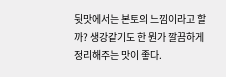뒷맛에서는 본토의 느낌이라고 할까? 생강같기도 한 뭔가 깔끔하게 정리해주는 맛이 좋다.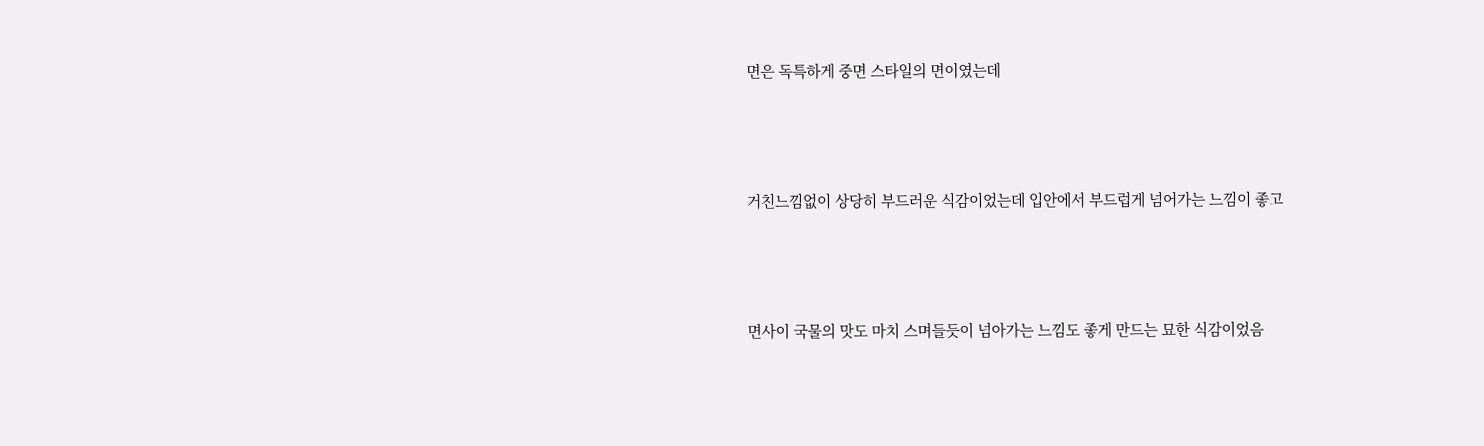면은 독특하게 중면 스타일의 면이였는데



거친느낌없이 상당히 부드러운 식감이었는데 입안에서 부드럽게 넘어가는 느낌이 좋고



면사이 국물의 맛도 마치 스며들듯이 넘아가는 느낌도 좋게 만드는 묘한 식감이었음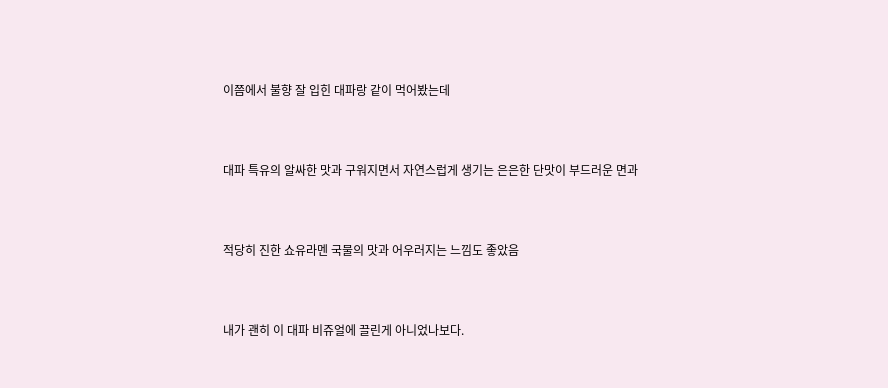이쯤에서 불향 잘 입힌 대파랑 같이 먹어봤는데



대파 특유의 알싸한 맛과 구워지면서 자연스럽게 생기는 은은한 단맛이 부드러운 면과



적당히 진한 쇼유라멘 국물의 맛과 어우러지는 느낌도 좋았음



내가 괜히 이 대파 비쥬얼에 끌린게 아니었나보다.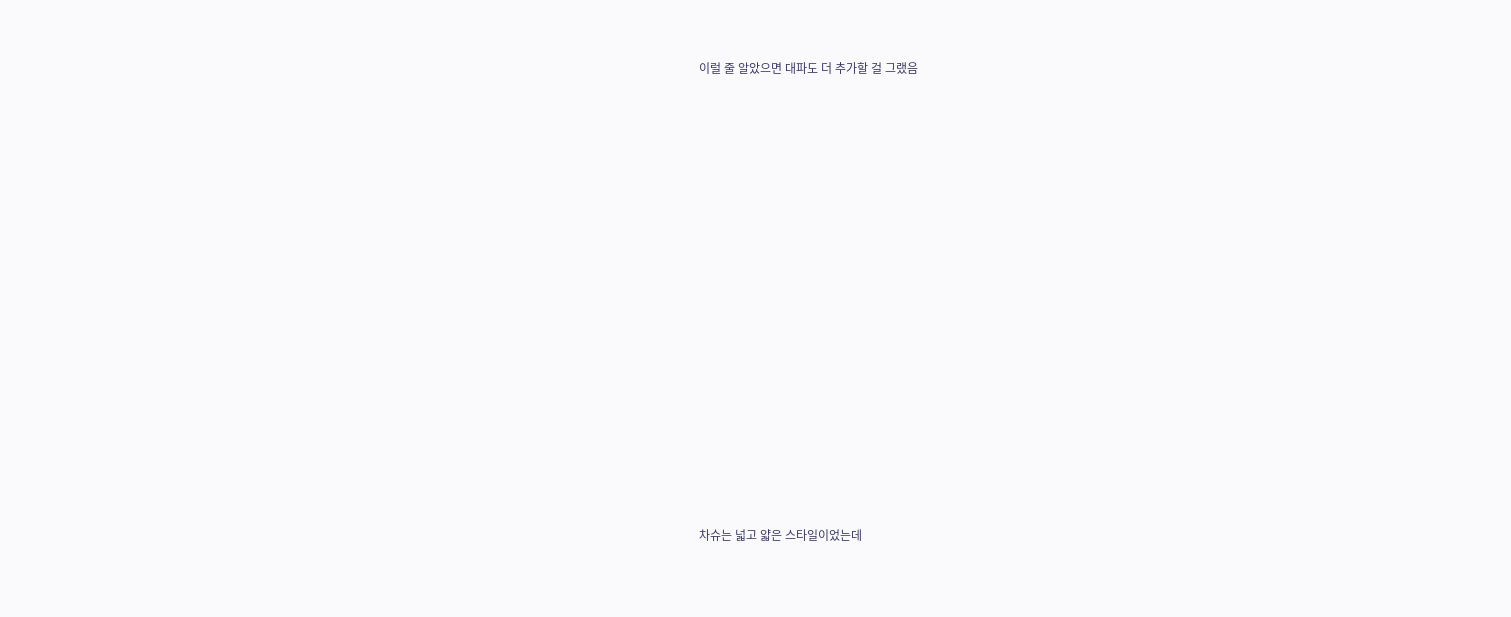이럴 줄 알았으면 대파도 더 추가할 걸 그랬음



















차슈는 넓고 얇은 스타일이었는데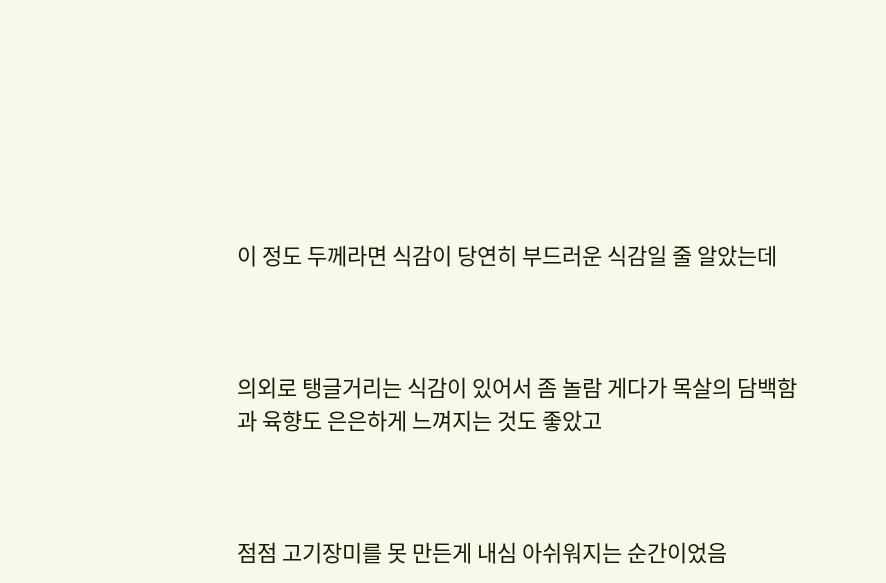이 정도 두께라면 식감이 당연히 부드러운 식감일 줄 알았는데



의외로 탱글거리는 식감이 있어서 좀 놀람 게다가 목살의 담백함과 육향도 은은하게 느껴지는 것도 좋았고



점점 고기장미를 못 만든게 내심 아쉬워지는 순간이었음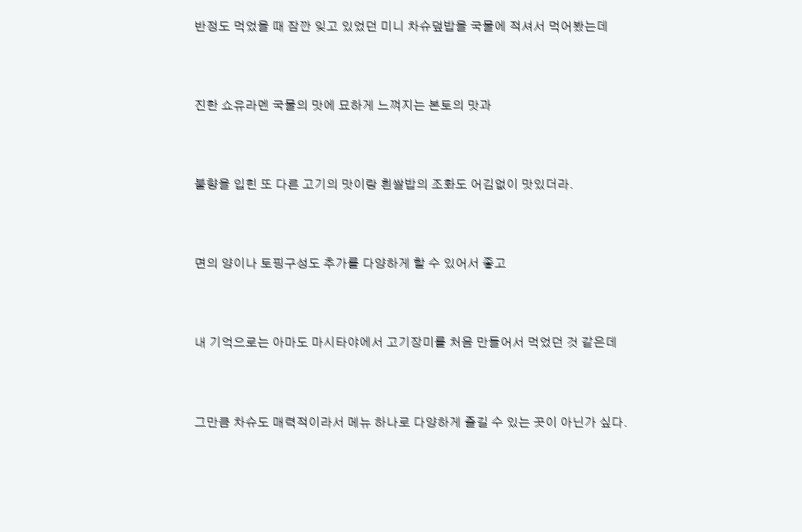반정도 먹었을 때 잠깐 잊고 있었던 미니 차슈덮밥을 국물에 적셔서 먹어봤는데



진한 쇼유라멘 국물의 맛에 묘하게 느껴지는 본토의 맛과



불향을 입힌 또 다른 고기의 맛이랑 흰쌀밥의 조화도 어김없이 맛있더라.



면의 양이나 토핑구성도 추가를 다양하게 할 수 있어서 좋고



내 기억으로는 아마도 마시타야에서 고기장미를 처음 만들어서 먹었던 것 같은데



그만큼 차슈도 매력적이라서 메뉴 하나로 다양하게 즐길 수 있는 곳이 아닌가 싶다.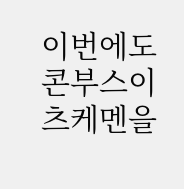이번에도 콘부스이 츠케멘을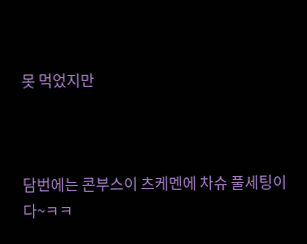못 먹었지만



담번에는 콘부스이 츠케멘에 차슈 풀세팅이다~ㅋㅋ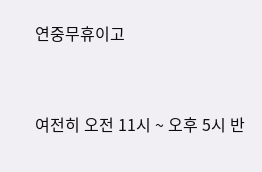연중무휴이고



여전히 오전 11시 ~ 오후 5시 반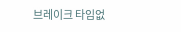브레이크 타임없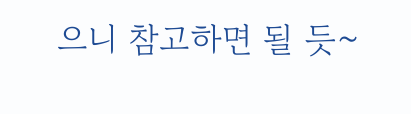으니 참고하면 될 듯~